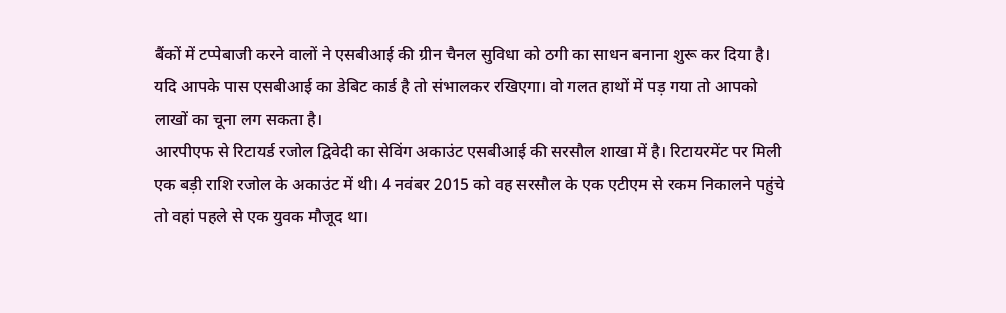बैंकों में टप्पेबाजी करने वालों ने एसबीआई की ग्रीन चैनल सुविधा को ठगी का साधन बनाना शुरू कर दिया है। यदि आपके पास एसबीआई का डेबिट कार्ड है तो संभालकर रखिएगा। वो गलत हाथों में पड़ गया तो आपको लाखों का चूना लग सकता है।
आरपीएफ से रिटायर्ड रजोल द्विवेदी का सेविंग अकाउंट एसबीआई की सरसौल शाखा में है। रिटायरमेंट पर मिली एक बड़ी राशि रजोल के अकाउंट में थी। 4 नवंबर 2015 को वह सरसौल के एक एटीएम से रकम निकालने पहुंचे तो वहां पहले से एक युवक मौजूद था।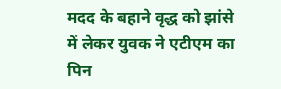मदद के बहाने वृद्ध को झांसे में लेकर युवक ने एटीएम का पिन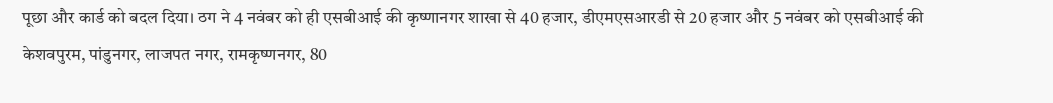पूछा और कार्ड को बदल दिया। ठग ने 4 नवंबर को ही एसबीआई की कृष्णानगर शाखा से 40 हजार, डीएमएसआरडी से 20 हजार और 5 नवंबर को एसबीआई की केशवपुरम, पांडुनगर, लाजपत नगर, रामकृष्णनगर, 80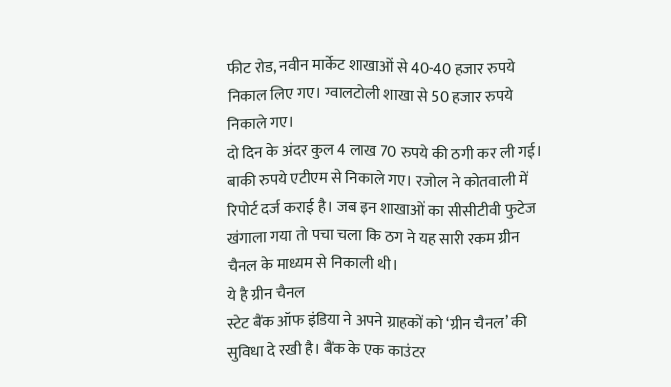फीट रोड, नवीन मार्केट शाखाओं से 40-40 हजार रुपये निकाल लिए गए। ग्वालटोली शाखा से 50 हजार रुपये निकाले गए।
दो दिन के अंदर कुल 4 लाख 70 रुपये की ठगी कर ली गई। बाकी रुपये एटीएम से निकाले गए। रजोल ने कोतवाली में रिपोर्ट दर्ज कराई है। जब इन शाखाओं का सीसीटीवी फुटेज खंगाला गया तो पचा चला कि ठग ने यह सारी रकम ग्रीन चैनल के माध्यम से निकाली थी।
ये है ग्रीन चैनल
स्टेट बैंक ऑफ इंडिया ने अपने ग्राहकों को ‘ग्रीन चैनल’ की सुविधा दे रखी है। बैंक के एक काउंटर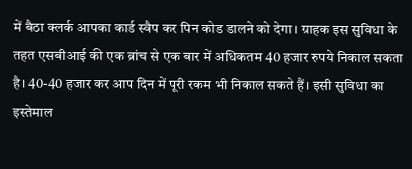में बैठा क्लर्क आपका कार्ड स्वैप कर पिन कोड डालने को देगा। ग्राहक इस सुविधा के तहत एसबीआई की एक ब्रांच से एक बार में अधिकतम 40 हजार रुपये निकाल सकता है। 40-40 हजार कर आप दिन में पूरी रकम भी निकाल सकते हैं। इसी सुविधा का इस्तेमाल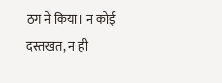ठग ने किया। न कोई दस्तखत, न ही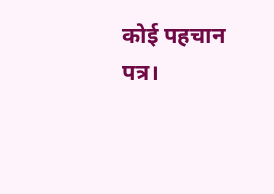कोई पहचान पत्र।